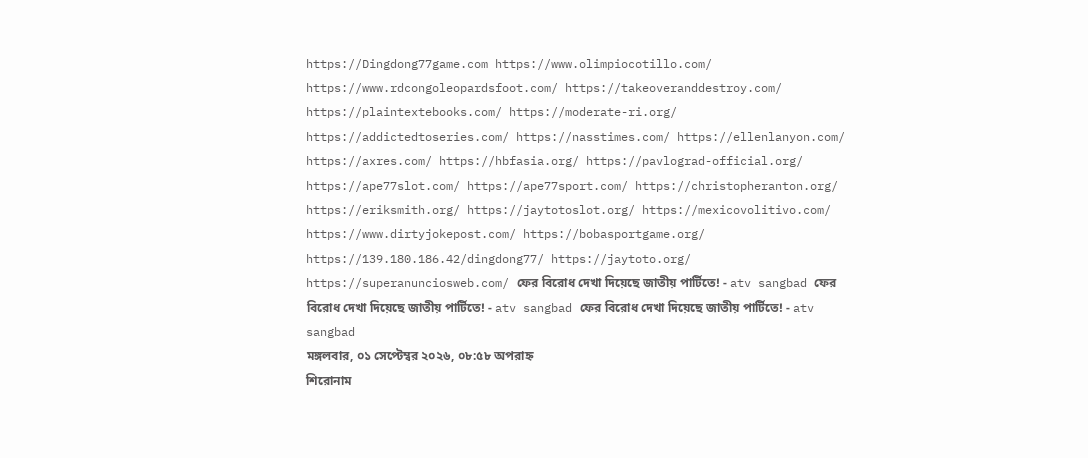https://Dingdong77game.com https://www.olimpiocotillo.com/ https://www.rdcongoleopardsfoot.com/ https://takeoveranddestroy.com/ https://plaintextebooks.com/ https://moderate-ri.org/ https://addictedtoseries.com/ https://nasstimes.com/ https://ellenlanyon.com/ https://axres.com/ https://hbfasia.org/ https://pavlograd-official.org/ https://ape77slot.com/ https://ape77sport.com/ https://christopheranton.org/ https://eriksmith.org/ https://jaytotoslot.org/ https://mexicovolitivo.com/ https://www.dirtyjokepost.com/ https://bobasportgame.org/ https://139.180.186.42/dingdong77/ https://jaytoto.org/ https://superanunciosweb.com/ ফের বিরোধ দেখা দিয়েছে জাতীয় পার্টিতে! - atv sangbad ফের বিরোধ দেখা দিয়েছে জাতীয় পার্টিতে! - atv sangbad ফের বিরোধ দেখা দিয়েছে জাতীয় পার্টিতে! - atv sangbad
মঙ্গলবার, ০১ সেপ্টেম্বর ২০২৬, ০৮:৫৮ অপরাহ্ন
শিরোনাম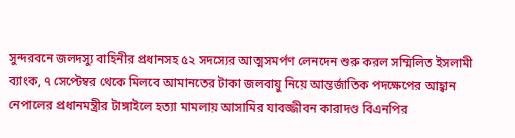সুন্দরবনে জলদস্যু বাহিনীর প্রধানসহ ৫২ সদস্যের আত্মসমর্পণ লেনদেন শুরু করল সম্মিলিত ইসলামী ব্যাংক, ৭ সেপ্টেম্বর থেকে মিলবে আমানতের টাকা জলবায়ু নিয়ে আন্তর্জাতিক পদক্ষেপের আহ্বান নেপালের প্রধানমন্ত্রীর টাঙ্গাইলে হত্যা মামলায় আসামির যাবজ্জীবন কারাদণ্ড বিএনপির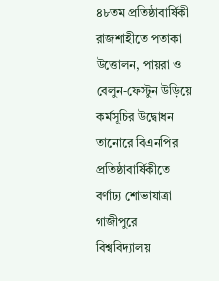৪৮তম প্রতিষ্ঠাবার্ষিকী রাজশাহীতে পতাকা উত্তোলন, পায়রা ও বেলুন-ফেস্টুন উড়িয়ে কর্মসূচির উদ্বোধন তানোরে বিএনপির প্রতিষ্ঠাবার্ষিকীতে বর্ণাঢ্য শোভাযাত্রা গাজীপুরে বিশ্ববিদ্যালয়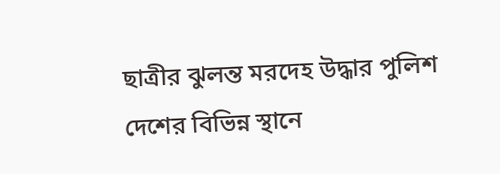ছাত্রীর ঝুলন্ত মরদেহ উদ্ধার পুলিশ দেশের বিভিন্ন স্থানে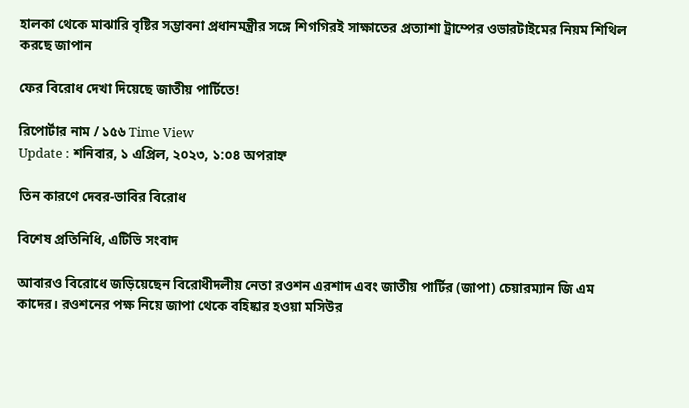হালকা থেকে মাঝারি বৃষ্টির সম্ভাবনা প্রধানমন্ত্রীর সঙ্গে শিগগিরই সাক্ষাতের প্রত্যাশা ট্রাম্পের ওভারটাইমের নিয়ম শিথিল করছে জাপান

ফের বিরোধ দেখা দিয়েছে জাতীয় পার্টিতে!

রিপোর্টার নাম / ১৫৬ Time View
Update : শনিবার, ১ এপ্রিল, ২০২৩, ১:০৪ অপরাহ্ন

তিন কারণে দেবর-ভাবির বিরোধ

বিশেষ প্রতিনিধি, এটিভি সংবাদ

আবারও বিরোধে জড়িয়েছেন বিরোধীদলীয় নেতা রওশন এরশাদ এবং জাতীয় পার্টির (জাপা) চেয়ারম্যান জি এম কাদের। রওশনের পক্ষ নিয়ে জাপা থেকে বহিষ্কার হওয়া মসিউর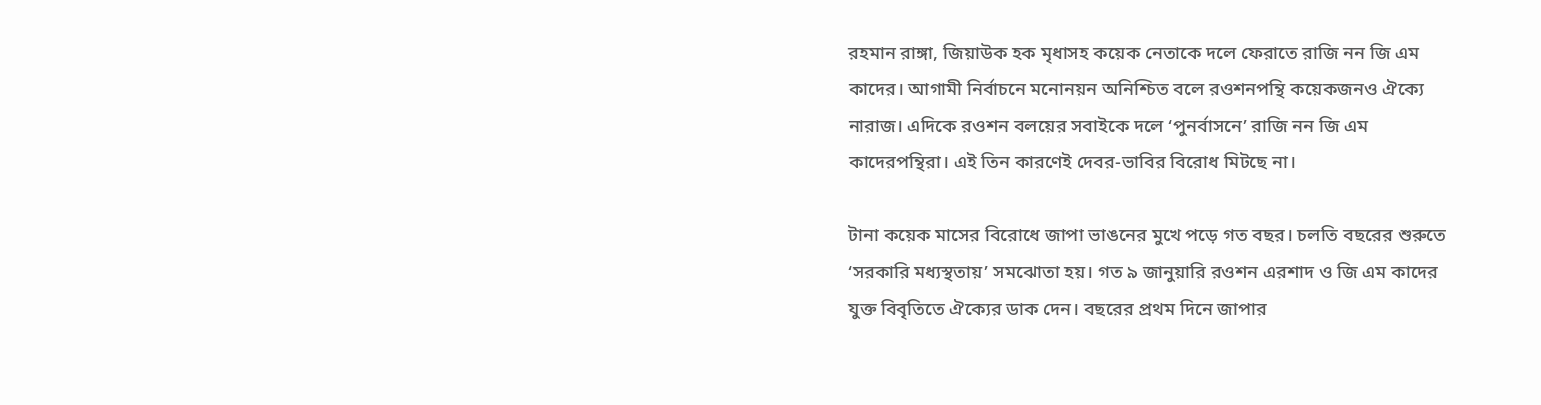রহমান রাঙ্গা, জিয়াউক হক মৃধাসহ কয়েক নেতাকে দলে ফেরাতে রাজি নন জি এম কাদের। আগামী নির্বাচনে মনোনয়ন অনিশ্চিত বলে রওশনপন্থি কয়েকজনও ঐক্যে নারাজ। এদিকে রওশন বলয়ের সবাইকে দলে ‘পুনর্বাসনে’ রাজি নন জি এম কাদেরপন্থিরা। এই তিন কারণেই দেবর-ভাবির বিরোধ মিটছে না।

টানা কয়েক মাসের বিরোধে জাপা ভাঙনের মুখে পড়ে গত বছর। চলতি বছরের শুরুতে ‘সরকারি মধ্যস্থতায়’ সমঝোতা হয়। গত ৯ জানুয়ারি রওশন এরশাদ ও জি এম কাদের যুক্ত বিবৃতিতে ঐক্যের ডাক দেন। বছরের প্রথম দিনে জাপার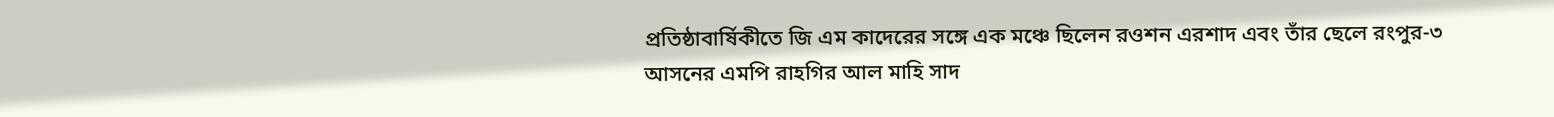প্রতিষ্ঠাবার্ষিকীতে জি এম কাদেরের সঙ্গে এক মঞ্চে ছিলেন রওশন এরশাদ এবং তাঁর ছেলে রংপুর-৩ আসনের এমপি রাহগির আল মাহি সাদ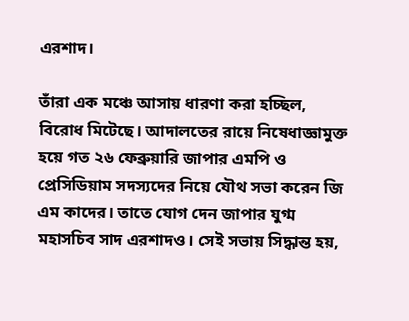এরশাদ।

তাঁরা এক মঞ্চে আসায় ধারণা করা হচ্ছিল, বিরোধ মিটেছে। আদালতের রায়ে নিষেধাজ্ঞামুক্ত হয়ে গত ২৬ ফেব্রুয়ারি জাপার এমপি ও প্রেসিডিয়াম সদস্যদের নিয়ে যৌথ সভা করেন জি এম কাদের। তাতে যোগ দেন জাপার যুগ্ম মহাসচিব সাদ এরশাদও। সেই সভায় সিদ্ধান্ত হয়,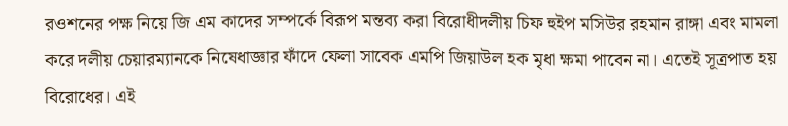রওশনের পক্ষ নিয়ে জি এম কাদের সম্পর্কে বিরূপ মন্তব্য করা বিরোধীদলীয় চিফ হুইপ মসিউর রহমান রাঙ্গা এবং মামলা করে দলীয় চেয়ারম্যানকে নিষেধাজ্ঞার ফাঁদে ফেলা সাবেক এমপি জিয়াউল হক মৃধা ক্ষমা পাবেন না। এতেই সূত্রপাত হয় বিরোধের। এই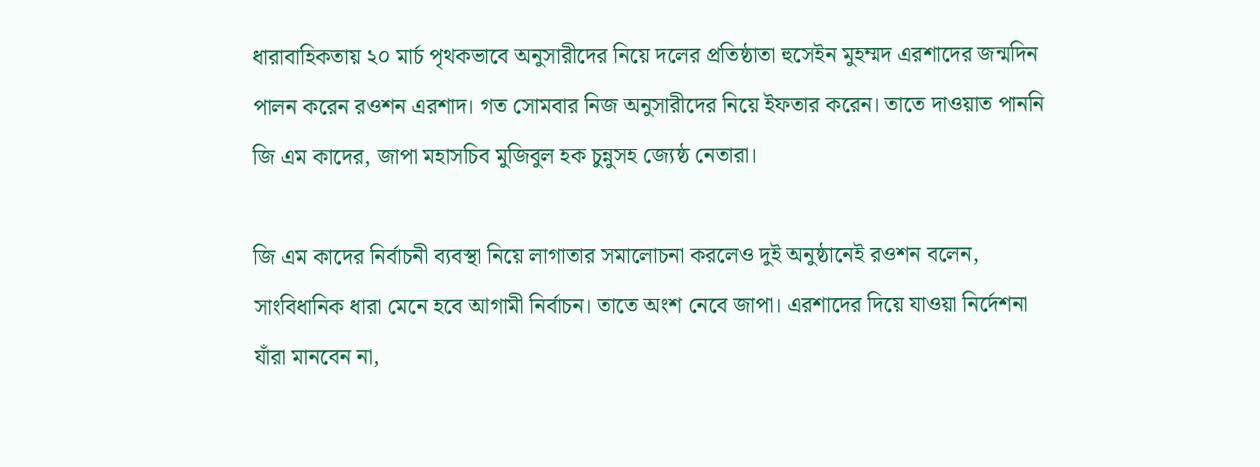ধারাবাহিকতায় ২০ মার্চ পৃথকভাবে অনুসারীদের নিয়ে দলের প্রতিষ্ঠাতা হুসেইন মুহম্মদ এরশাদের জন্মদিন পালন করেন রওশন এরশাদ। গত সোমবার নিজ অনুসারীদের নিয়ে ইফতার করেন। তাতে দাওয়াত পাননি জি এম কাদের, জাপা মহাসচিব মুজিবুল হক চুন্নুসহ জ্যেষ্ঠ নেতারা।

জি এম কাদের নির্বাচনী ব্যবস্থা নিয়ে লাগাতার সমালোচনা করলেও দুই অনুষ্ঠানেই রওশন বলেন, সাংবিধানিক ধারা মেনে হবে আগামী নির্বাচন। তাতে অংশ নেবে জাপা। এরশাদের দিয়ে যাওয়া নির্দেশনা যাঁরা মানবেন না,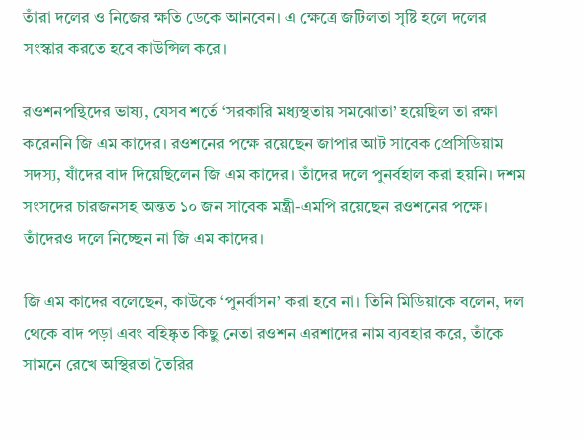তাঁরা দলের ও নিজের ক্ষতি ডেকে আনবেন। এ ক্ষেত্রে জটিলতা সৃষ্টি হলে দলের সংস্কার করতে হবে কাউন্সিল করে।

রওশনপন্থিদের ভাষ্য, যেসব শর্তে ‘সরকারি মধ্যস্থতায় সমঝোতা’ হয়েছিল তা রক্ষা করেননি জি এম কাদের। রওশনের পক্ষে রয়েছেন জাপার আট সাবেক প্রেসিডিয়াম সদস্য, যাঁদের বাদ দিয়েছিলেন জি এম কাদের। তাঁদের দলে পুনর্বহাল করা হয়নি। দশম সংসদের চারজনসহ অন্তত ১০ জন সাবেক মন্ত্রী-এমপি রয়েছেন রওশনের পক্ষে। তাঁদেরও দলে নিচ্ছেন না জি এম কাদের।

জি এম কাদের বলেছেন, কাউকে ‘পুনর্বাসন’ করা হবে না। তিনি মিডিয়াকে বলেন, দল থেকে বাদ পড়া এবং বহিষ্কৃত কিছু নেতা রওশন এরশাদের নাম ব্যবহার করে, তাঁকে সামনে রেখে অস্থিরতা তৈরির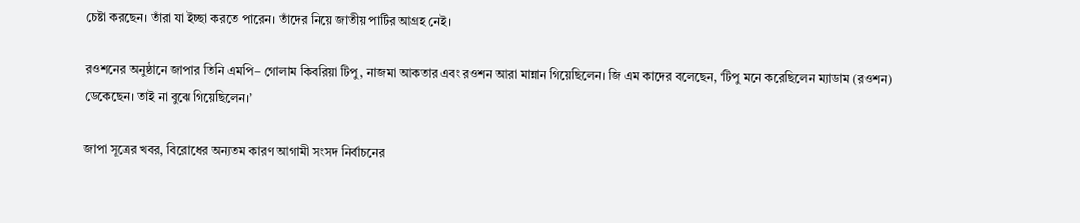চেষ্টা করছেন। তাঁরা যা ইচ্ছা করতে পারেন। তাঁদের নিয়ে জাতীয় পার্টির আগ্রহ নেই।

রওশনের অনুষ্ঠানে জাপার তিনি এমপি– গোলাম কিবরিয়া টিপু, নাজমা আকতার এবং রওশন আরা মান্নান গিয়েছিলেন। জি এম কাদের বলেছেন, ‘টিপু মনে করেছিলেন ম্যাডাম (রওশন) ডেকেছেন। তাই না বুঝে গিয়েছিলেন।’

জাপা সূত্রের খবর, বিরোধের অন্যতম কারণ আগামী সংসদ নির্বাচনের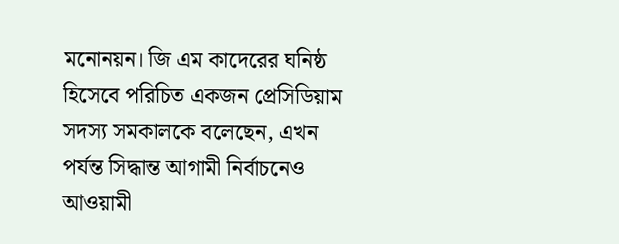মনোনয়ন। জি এম কাদেরের ঘনিষ্ঠ হিসেবে পরিচিত একজন প্রেসিডিয়াম সদস্য সমকালকে বলেছেন, এখন পর্যন্ত সিদ্ধান্ত আগামী নির্বাচনেও আওয়ামী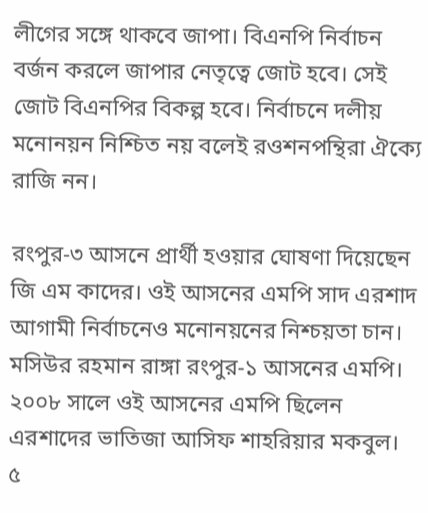লীগের সঙ্গে থাকবে জাপা। বিএনপি নির্বাচন বর্জন করলে জাপার নেতৃত্বে জোট হবে। সেই জোট বিএনপির বিকল্প হবে। নির্বাচনে দলীয় মনোনয়ন নিশ্চিত নয় বলেই রওশনপন্থিরা ঐক্যে রাজি নন।

রংপুর-৩ আসনে প্রার্থী হওয়ার ঘোষণা দিয়েছেন জি এম কাদের। ওই আসনের এমপি সাদ এরশাদ আগামী নির্বাচনেও মনোনয়নের নিশ্চয়তা চান। মসিউর রহমান রাঙ্গা রংপুর-১ আসনের এমপি। ২০০৮ সালে ওই আসনের এমপি ছিলেন এরশাদের ভাতিজা আসিফ শাহরিয়ার মকবুল। ৫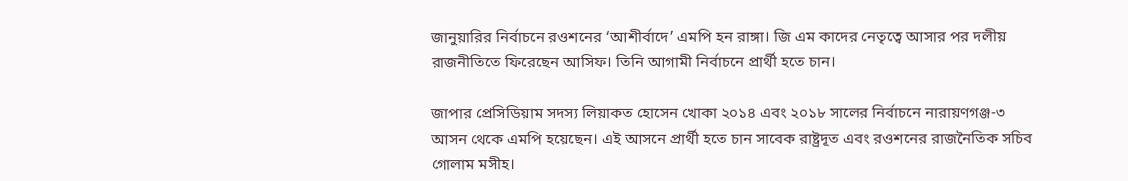জানুয়ারির নির্বাচনে রওশনের ‘আশীর্বাদে’ এমপি হন রাঙ্গা। জি এম কাদের নেতৃত্বে আসার পর দলীয় রাজনীতিতে ফিরেছেন আসিফ। তিনি আগামী নির্বাচনে প্রার্থী হতে চান।

জাপার প্রেসিডিয়াম সদস্য লিয়াকত হোসেন খোকা ২০১৪ এবং ২০১৮ সালের নির্বাচনে নারায়ণগঞ্জ-৩ আসন থেকে এমপি হয়েছেন। এই আসনে প্রার্থী হতে চান সাবেক রাষ্ট্রদূত এবং রওশনের রাজনৈতিক সচিব গোলাম মসীহ।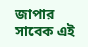জাপার সাবেক এই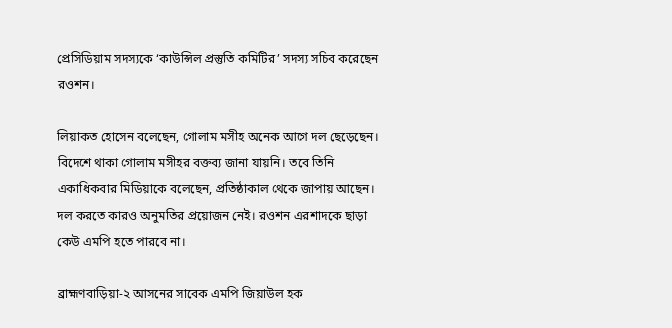প্রেসিডিয়াম সদস্যকে ‘কাউন্সিল প্রস্তুতি কমিটির’ সদস্য সচিব করেছেন রওশন।

লিয়াকত হোসেন বলেছেন, গোলাম মসীহ অনেক আগে দল ছেড়েছেন। বিদেশে থাকা গোলাম মসীহর বক্তব্য জানা যায়নি। তবে তিনি একাধিকবার মিডিয়াকে বলেছেন, প্রতিষ্ঠাকাল থেকে জাপায় আছেন। দল করতে কারও অনুমতির প্রয়োজন নেই। রওশন এরশাদকে ছাড়া কেউ এমপি হতে পারবে না।

ব্রাহ্মণবাড়িয়া-২ আসনের সাবেক এমপি জিয়াউল হক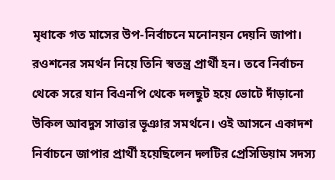মৃধাকে গত মাসের উপ-নির্বাচনে মনোনয়ন দেয়নি জাপা। রওশনের সমর্থন নিয়ে তিনি স্বতন্ত্র প্রার্থী হন। তবে নির্বাচন থেকে সরে যান বিএনপি থেকে দলছুট হয়ে ভোটে দাঁড়ানো উকিল আবদুস সাত্তার ভূঞার সমর্থনে। ওই আসনে একাদশ নির্বাচনে জাপার প্রার্থী হয়েছিলেন দলটির প্রেসিডিয়াম সদস্য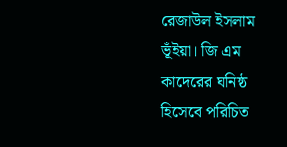রেজাউল ইসলাম ভূঁইয়া। জি এম কাদেরের ঘনিষ্ঠ হিসেবে পরিচিত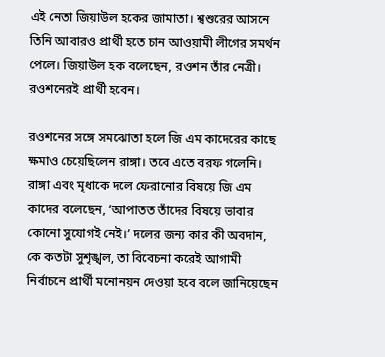এই নেতা জিয়াউল হকের জামাতা। শ্বশুরের আসনে তিনি আবারও প্রার্থী হতে চান আওয়ামী লীগের সমর্থন পেলে। জিয়াউল হক বলেছেন, রওশন তাঁর নেত্রী। রওশনেরই প্রার্থী হবেন।

রওশনের সঙ্গে সমঝোতা হলে জি এম কাদেরের কাছে ক্ষমাও চেয়েছিলেন রাঙ্গা। তবে এতে বরফ গলেনি। রাঙ্গা এবং মৃধাকে দলে ফেরানোর বিষয়ে জি এম কাদের বলেছেন, ‘আপাতত তাঁদের বিষয়ে ভাবার কোনো সুযোগই নেই।’ দলের জন্য কার কী অবদান, কে কতটা সুশৃঙ্খল, তা বিবেচনা করেই আগামী নির্বাচনে প্রার্থী মনোনয়ন দেওয়া হবে বলে জানিয়েছেন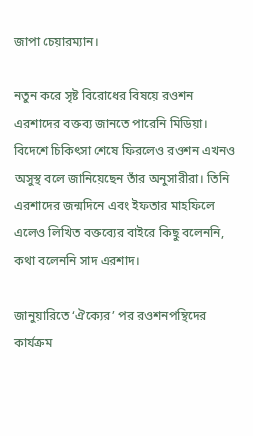জাপা চেয়ারম্যান।

নতুন করে সৃষ্ট বিরোধের বিষয়ে রওশন এরশাদের বক্তব্য জানতে পারেনি মিডিয়া। বিদেশে চিকিৎসা শেষে ফিরলেও রওশন এখনও অসুস্থ বলে জানিয়েছেন তাঁর অনুসারীরা। তিনি এরশাদের জন্মদিনে এবং ইফতার মাহফিলে এলেও লিখিত বক্তব্যের বাইরে কিছু বলেননি, কথা বলেননি সাদ এরশাদ।

জানুয়ারিতে ‘ঐক্যের’ পর রওশনপন্থিদের কার্যক্রম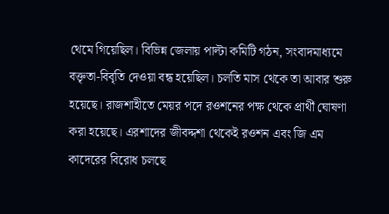থেমে গিয়েছিল। বিভিন্ন জেলায় পাল্টা কমিটি গঠন, সংবাদমাধ্যমে বক্তৃতা-বিবৃতি দেওয়া বন্ধ হয়েছিল। চলতি মাস থেকে তা আবার শুরু হয়েছে। রাজশাহীতে মেয়র পদে রওশনের পক্ষ থেকে প্রার্থী ঘোষণা করা হয়েছে। এরশাদের জীবদ্দশা থেকেই রওশন এবং জি এম কাদেরের বিরোধ চলছে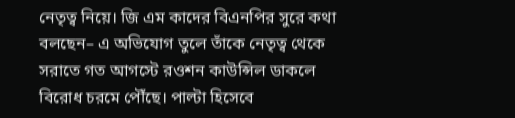নেতৃত্ব নিয়ে। জি এম কাদের বিএনপির সুরে কথা বলছেন– এ অভিযোগ তুলে তাঁকে নেতৃত্ব থেকে সরাতে গত আগস্টে রওশন কাউন্সিল ডাকলে  বিরোধ চরমে পৌঁছে। পাল্টা হিসেবে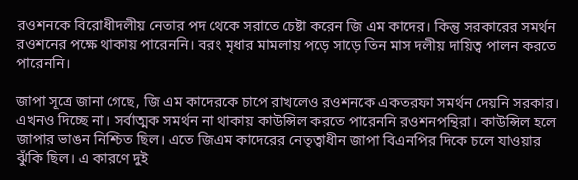রওশনকে বিরোধীদলীয় নেতার পদ থেকে সরাতে চেষ্টা করেন জি এম কাদের। কিন্তু সরকারের সমর্থন রওশনের পক্ষে থাকায় পারেননি। বরং মৃধার মামলায় পড়ে সাড়ে তিন মাস দলীয় দায়িত্ব পালন করতে পারেননি।

জাপা সূত্রে জানা গেছে, জি এম কাদেরকে চাপে রাখলেও রওশনকে একতরফা সমর্থন দেয়নি সরকার। এখনও দিচ্ছে না। সর্বাত্মক সমর্থন না থাকায় কাউন্সিল করতে পারেননি রওশনপন্থিরা। কাউন্সিল হলে জাপার ভাঙন নিশ্চিত ছিল। এতে জিএম কাদেরের নেতৃত্বাধীন জাপা বিএনপির দিকে চলে যাওয়ার ঝুঁকি ছিল। এ কারণে দুই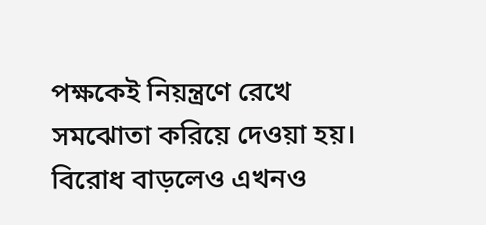পক্ষকেই নিয়ন্ত্রণে রেখে সমঝোতা করিয়ে দেওয়া হয়। বিরোধ বাড়লেও এখনও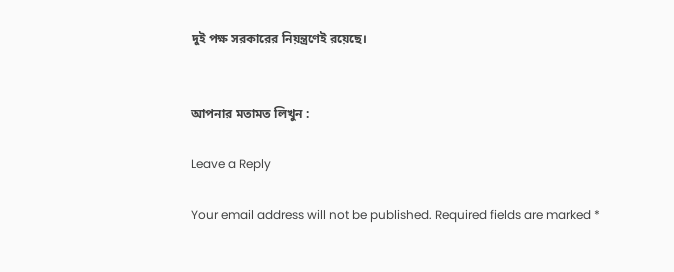দুই পক্ষ সরকারের নিয়ন্ত্রণেই রয়েছে।


আপনার মতামত লিখুন :

Leave a Reply

Your email address will not be published. Required fields are marked *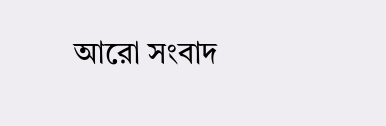আরো সংবাদ